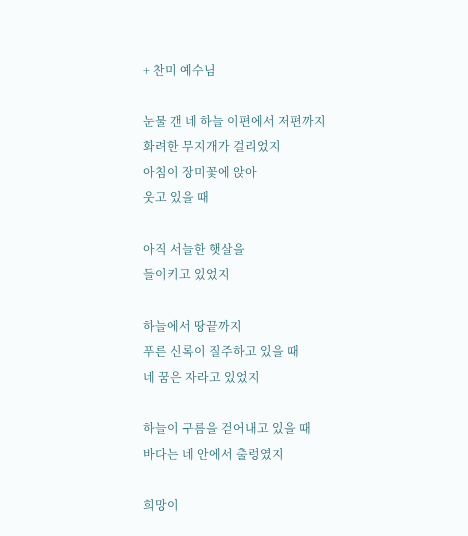+ 찬미 예수님

눈물 갠 네 하늘 이편에서 저편까지
화려한 무지개가 걸리었지
아침이 장미꽃에 앉아
웃고 있을 때

아직 서늘한 햇살을
들이키고 있었지

하늘에서 땅끝까지
푸른 신록이 질주하고 있을 때
네 꿈은 자라고 있었지

하늘이 구름을 걷어내고 있을 때
바다는 네 안에서 출렁였지

희망이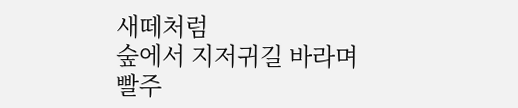새떼처럼
숲에서 지저귀길 바라며
빨주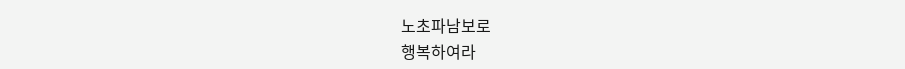노초파남보로
행복하여라